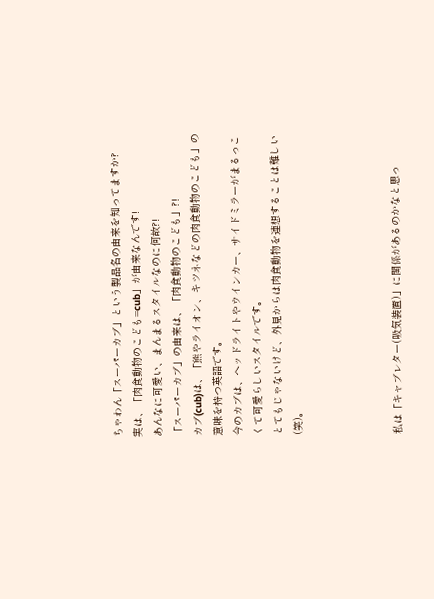ちゃわん「スーパーカブ」という製品名の由来を知ってますか?
実は、「肉食動物のこども=cub」が由来なんです!
あんなに可愛い、まんまるスタイルなのに何故?!
「スーパーカブ」の由来は、「肉食動物のこども」?!
カブ(cub)は、「熊やライオン、キツネなどの肉食動物のこども」の意味を持つ英語です。
今のカブは、ヘッドライトやウインカー、サイドミラーがまるっこくて可愛らしいスタイルです。
とてもじゃないけど、外見からは肉食動物を連想することは難しい(笑)。




私は「キャブレター(吸気装置)」に関係があるのかなと思っ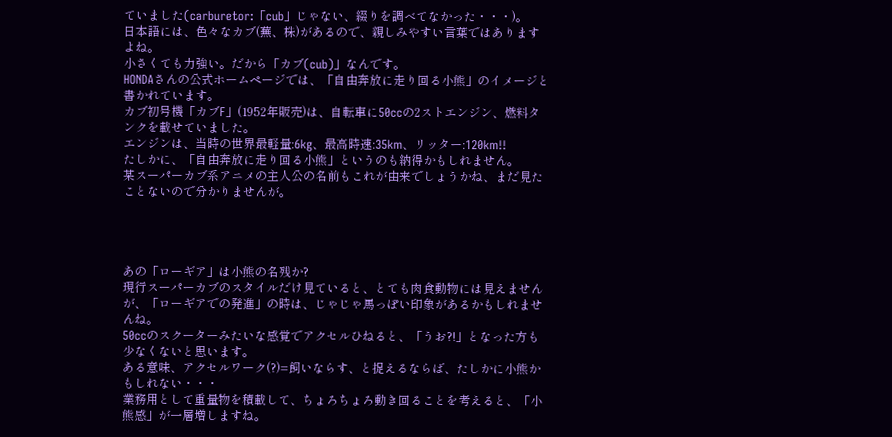ていました(carburetor:「cub」じゃない、綴りを調べてなかった・・・)。
日本語には、色々なカブ(蕪、株)があるので、親しみやすい言葉ではありますよね。
小さくても力強い。だから「カブ(cub)」なんです。
HONDAさんの公式ホームページでは、「自由奔放に走り回る小熊」のイメージと書かれています。
カブ初号機「カブF」(1952年販売)は、自転車に50ccの2ストエンジン、燃料タンクを載せていました。
エンジンは、当時の世界最軽量:6kg、最高時速:35km、リッター:120km!!
たしかに、「自由奔放に走り回る小熊」というのも納得かもしれません。
某スーパーカブ系アニメの主人公の名前もこれが由来でしょうかね、まだ見たことないので分かりませんが。




あの「ローギア」は小熊の名残か?
現行スーパーカブのスタイルだけ見ていると、とても肉食動物には見えませんが、「ローギアでの発進」の時は、じゃじゃ馬っぽい印象があるかもしれませんね。
50ccのスクーターみたいな感覚でアクセルひねると、「うお?!」となった方も少なくないと思います。
ある意味、アクセルワーク(?)=飼いならす、と捉えるならば、たしかに小熊かもしれない・・・
業務用として重量物を積載して、ちょろちょろ動き回ることを考えると、「小熊感」が一層増しますね。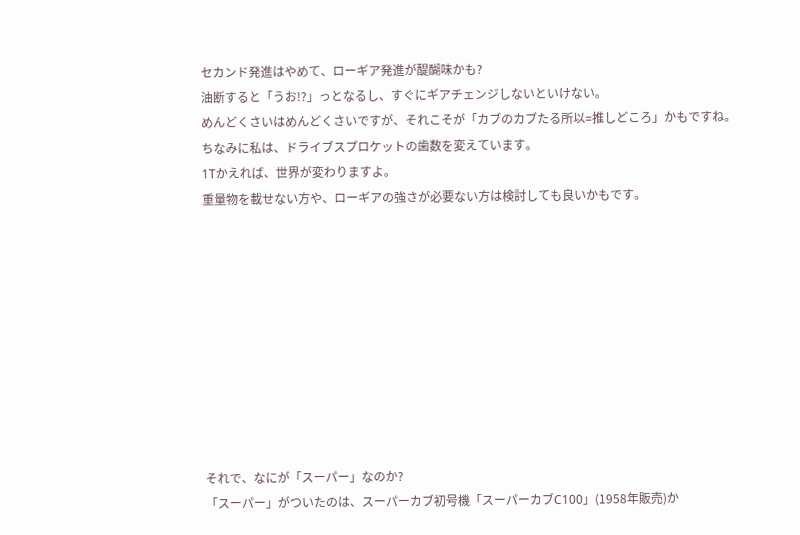セカンド発進はやめて、ローギア発進が醍醐味かも?
油断すると「うお!?」っとなるし、すぐにギアチェンジしないといけない。
めんどくさいはめんどくさいですが、それこそが「カブのカブたる所以=推しどころ」かもですね。
ちなみに私は、ドライブスプロケットの歯数を変えています。
1Tかえれば、世界が変わりますよ。
重量物を載せない方や、ローギアの強さが必要ない方は検討しても良いかもです。










それで、なにが「スーパー」なのか?
「スーパー」がついたのは、スーパーカブ初号機「スーパーカブC100」(1958年販売)か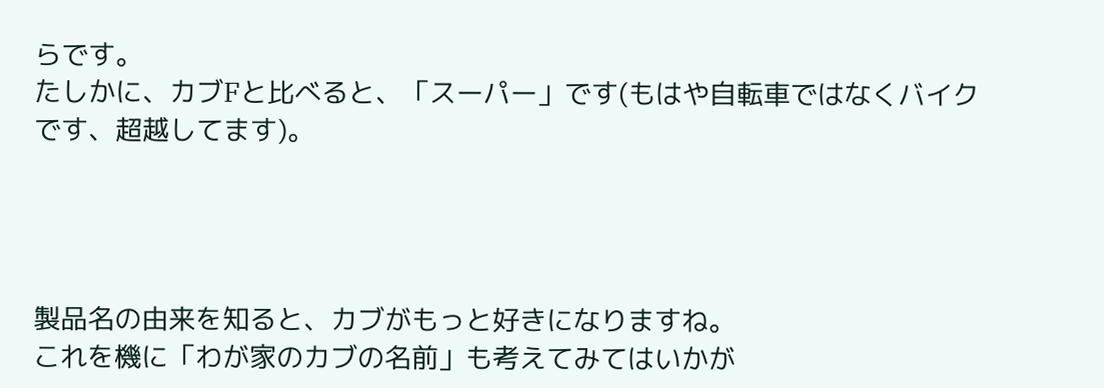らです。
たしかに、カブFと比べると、「スーパー」です(もはや自転車ではなくバイクです、超越してます)。




製品名の由来を知ると、カブがもっと好きになりますね。
これを機に「わが家のカブの名前」も考えてみてはいかが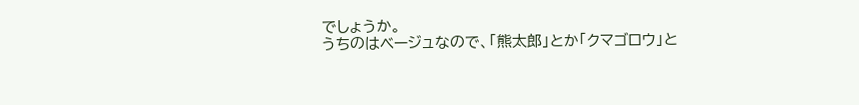でしょうか。
うちのはベージュなので、「熊太郎」とか「クマゴロウ」と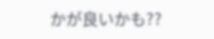かが良いかも??